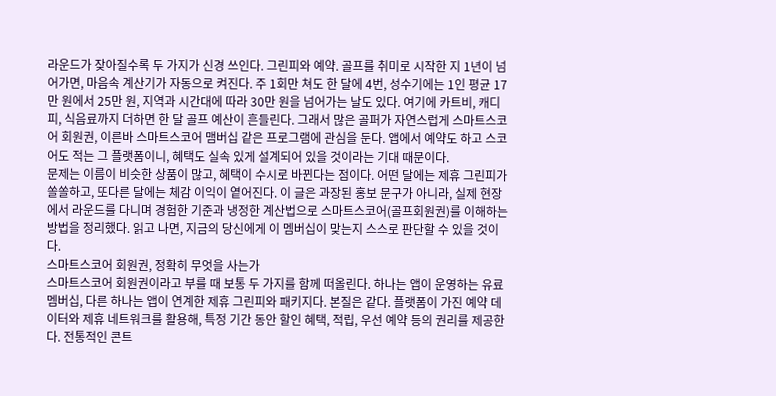라운드가 잦아질수록 두 가지가 신경 쓰인다. 그린피와 예약. 골프를 취미로 시작한 지 1년이 넘어가면, 마음속 계산기가 자동으로 켜진다. 주 1회만 쳐도 한 달에 4번, 성수기에는 1인 평균 17만 원에서 25만 원, 지역과 시간대에 따라 30만 원을 넘어가는 날도 있다. 여기에 카트비, 캐디피, 식음료까지 더하면 한 달 골프 예산이 흔들린다. 그래서 많은 골퍼가 자연스럽게 스마트스코어 회원권, 이른바 스마트스코어 맴버십 같은 프로그램에 관심을 둔다. 앱에서 예약도 하고 스코어도 적는 그 플랫폼이니, 혜택도 실속 있게 설계되어 있을 것이라는 기대 때문이다.
문제는 이름이 비슷한 상품이 많고, 혜택이 수시로 바뀐다는 점이다. 어떤 달에는 제휴 그린피가 쏠쏠하고, 또다른 달에는 체감 이익이 옅어진다. 이 글은 과장된 홍보 문구가 아니라, 실제 현장에서 라운드를 다니며 경험한 기준과 냉정한 계산법으로 스마트스코어(골프회원권)를 이해하는 방법을 정리했다. 읽고 나면, 지금의 당신에게 이 멤버십이 맞는지 스스로 판단할 수 있을 것이다.
스마트스코어 회원권, 정확히 무엇을 사는가
스마트스코어 회원권이라고 부를 때 보통 두 가지를 함께 떠올린다. 하나는 앱이 운영하는 유료 멤버십, 다른 하나는 앱이 연계한 제휴 그린피와 패키지다. 본질은 같다. 플랫폼이 가진 예약 데이터와 제휴 네트워크를 활용해, 특정 기간 동안 할인 혜택, 적립, 우선 예약 등의 권리를 제공한다. 전통적인 콘트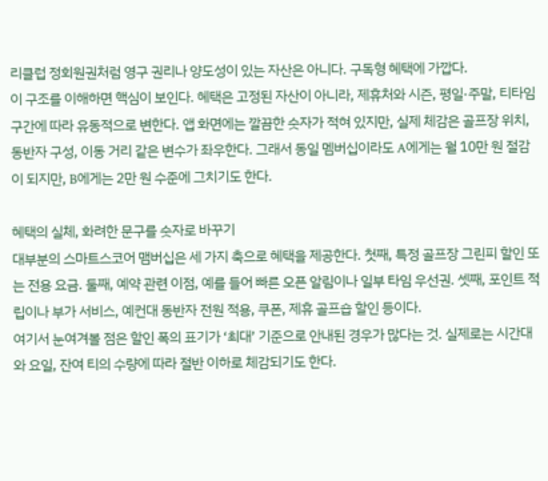리클럽 정회원권처럼 영구 권리나 양도성이 있는 자산은 아니다. 구독형 혜택에 가깝다.
이 구조를 이해하면 핵심이 보인다. 혜택은 고정된 자산이 아니라, 제휴처와 시즌, 평일·주말, 티타임 구간에 따라 유동적으로 변한다. 앱 화면에는 깔끔한 숫자가 적혀 있지만, 실제 체감은 골프장 위치, 동반자 구성, 이동 거리 같은 변수가 좌우한다. 그래서 동일 멤버십이라도 A에게는 월 10만 원 절감이 되지만, B에게는 2만 원 수준에 그치기도 한다.

혜택의 실체, 화려한 문구를 숫자로 바꾸기
대부분의 스마트스코어 맴버십은 세 가지 축으로 혜택을 제공한다. 첫째, 특정 골프장 그린피 할인 또는 전용 요금. 둘째, 예약 관련 이점, 예를 들어 빠른 오픈 알림이나 일부 타임 우선권. 셋째, 포인트 적립이나 부가 서비스, 예컨대 동반자 전원 적용, 쿠폰, 제휴 골프숍 할인 등이다.
여기서 눈여겨볼 점은 할인 폭의 표기가 ‘최대’ 기준으로 안내된 경우가 많다는 것. 실제로는 시간대와 요일, 잔여 티의 수량에 따라 절반 이하로 체감되기도 한다.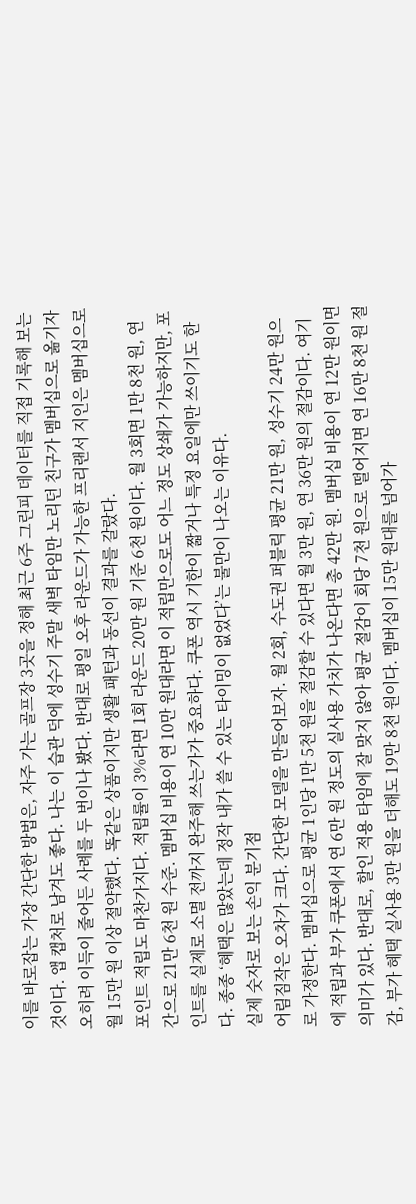이를 바로잡는 가장 간단한 방법은, 자주 가는 골프장 3곳을 정해 최근 6주 그린피 데이터를 직접 기록해 보는 것이다. 앱 캡처로 남겨도 좋다. 나는 이 습관 덕에 성수기 주말 새벽 타임만 노리던 친구가 멤버십으로 옮기자 오히려 이득이 줄어든 사례를 두 번이나 봤다. 반대로 평일 오후 라운드가 가능한 프리랜서 지인은 멤버십으로 월 15만 원 이상 절약했다. 똑같은 상품이지만 생활 패턴과 동선이 결과를 갈랐다.
포인트 적립도 마찬가지다. 적립률이 3%라면 1회 라운드 20만 원 기준 6천 원이다. 월 3회면 1만 8천 원, 연간으로 21만 6천 원 수준. 멤버십 비용이 연 10만 원대라면 이 적립만으로도 어느 정도 상쇄가 가능하지만, 포인트를 실제로 소멸 전까지 완주해 쓰는가가 중요하다. 쿠폰 역시 기한이 짧거나 특정 요일에만 쓰이기도 한다. 종종 ‘혜택은 많았는데 정작 내가 쓸 수 있는 타이밍이 없었다’는 불만이 나오는 이유다.
실제 숫자로 보는 손익 분기점
어림짐작은 오차가 크다. 간단한 모델을 만들어보자. 월 2회, 수도권 퍼블릭 평균 21만 원, 성수기 24만 원으로 가정한다. 멤버십으로 평균 1인당 1만 5천 원을 절감할 수 있다면 월 3만 원, 연 36만 원의 절감이다. 여기에 적립과 부가 쿠폰에서 연 6만 원 정도의 실사용 가치가 나온다면 총 42만 원. 멤버십 비용이 연 12만 원이면 의미가 있다. 반대로, 할인 적용 타임에 잘 맞지 않아 평균 절감이 회당 7천 원으로 떨어지면 연 16만 8천 원 절감, 부가 혜택 실사용 3만 원을 더해도 19만 8천 원이다. 멤버십이 15만 원대를 넘어가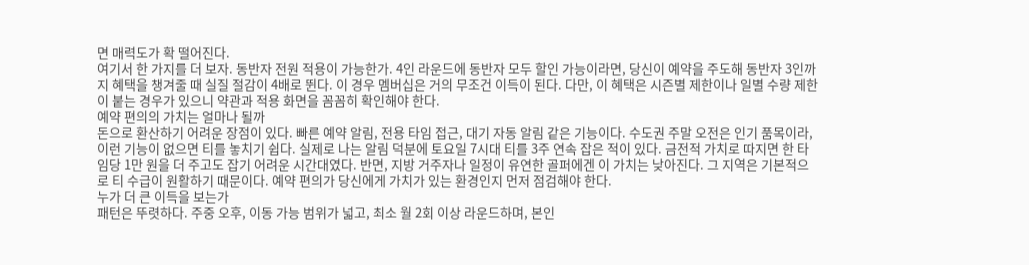면 매력도가 확 떨어진다.
여기서 한 가지를 더 보자. 동반자 전원 적용이 가능한가. 4인 라운드에 동반자 모두 할인 가능이라면, 당신이 예약을 주도해 동반자 3인까지 혜택을 챙겨줄 때 실질 절감이 4배로 뛴다. 이 경우 멤버십은 거의 무조건 이득이 된다. 다만, 이 혜택은 시즌별 제한이나 일별 수량 제한이 붙는 경우가 있으니 약관과 적용 화면을 꼼꼼히 확인해야 한다.
예약 편의의 가치는 얼마나 될까
돈으로 환산하기 어려운 장점이 있다. 빠른 예약 알림, 전용 타임 접근, 대기 자동 알림 같은 기능이다. 수도권 주말 오전은 인기 품목이라, 이런 기능이 없으면 티를 놓치기 쉽다. 실제로 나는 알림 덕분에 토요일 7시대 티를 3주 연속 잡은 적이 있다. 금전적 가치로 따지면 한 타임당 1만 원을 더 주고도 잡기 어려운 시간대였다. 반면, 지방 거주자나 일정이 유연한 골퍼에겐 이 가치는 낮아진다. 그 지역은 기본적으로 티 수급이 원활하기 때문이다. 예약 편의가 당신에게 가치가 있는 환경인지 먼저 점검해야 한다.
누가 더 큰 이득을 보는가
패턴은 뚜렷하다. 주중 오후, 이동 가능 범위가 넓고, 최소 월 2회 이상 라운드하며, 본인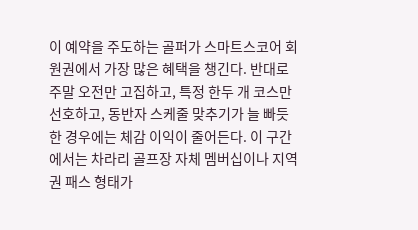이 예약을 주도하는 골퍼가 스마트스코어 회원권에서 가장 많은 혜택을 챙긴다. 반대로 주말 오전만 고집하고, 특정 한두 개 코스만 선호하고, 동반자 스케줄 맞추기가 늘 빠듯한 경우에는 체감 이익이 줄어든다. 이 구간에서는 차라리 골프장 자체 멤버십이나 지역권 패스 형태가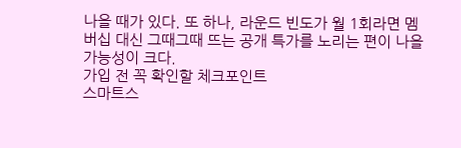나을 때가 있다. 또 하나, 라운드 빈도가 월 1회라면 멤버십 대신 그때그때 뜨는 공개 특가를 노리는 편이 나을 가능성이 크다.
가입 전 꼭 확인할 체크포인트
스마트스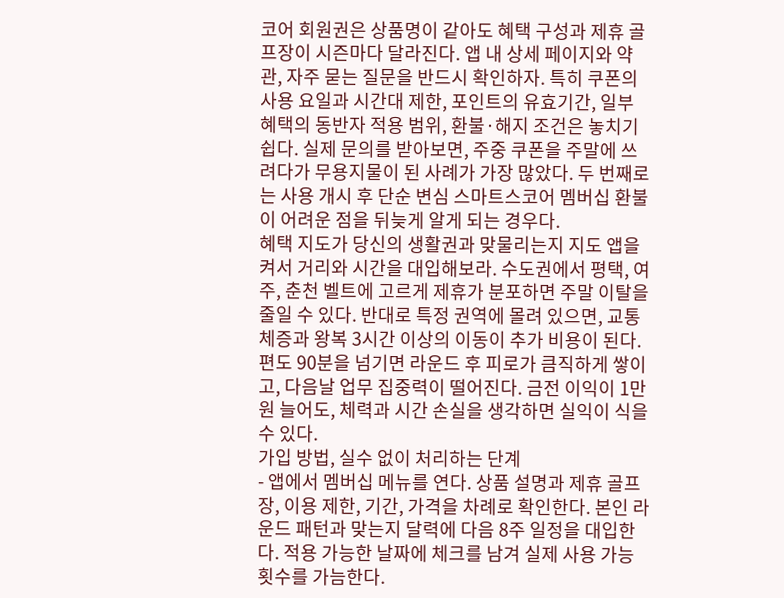코어 회원권은 상품명이 같아도 혜택 구성과 제휴 골프장이 시즌마다 달라진다. 앱 내 상세 페이지와 약관, 자주 묻는 질문을 반드시 확인하자. 특히 쿠폰의 사용 요일과 시간대 제한, 포인트의 유효기간, 일부 혜택의 동반자 적용 범위, 환불·해지 조건은 놓치기 쉽다. 실제 문의를 받아보면, 주중 쿠폰을 주말에 쓰려다가 무용지물이 된 사례가 가장 많았다. 두 번째로는 사용 개시 후 단순 변심 스마트스코어 멤버십 환불이 어려운 점을 뒤늦게 알게 되는 경우다.
혜택 지도가 당신의 생활권과 맞물리는지 지도 앱을 켜서 거리와 시간을 대입해보라. 수도권에서 평택, 여주, 춘천 벨트에 고르게 제휴가 분포하면 주말 이탈을 줄일 수 있다. 반대로 특정 권역에 몰려 있으면, 교통 체증과 왕복 3시간 이상의 이동이 추가 비용이 된다. 편도 90분을 넘기면 라운드 후 피로가 큼직하게 쌓이고, 다음날 업무 집중력이 떨어진다. 금전 이익이 1만 원 늘어도, 체력과 시간 손실을 생각하면 실익이 식을 수 있다.
가입 방법, 실수 없이 처리하는 단계
- 앱에서 멤버십 메뉴를 연다. 상품 설명과 제휴 골프장, 이용 제한, 기간, 가격을 차례로 확인한다. 본인 라운드 패턴과 맞는지 달력에 다음 8주 일정을 대입한다. 적용 가능한 날짜에 체크를 남겨 실제 사용 가능 횟수를 가늠한다.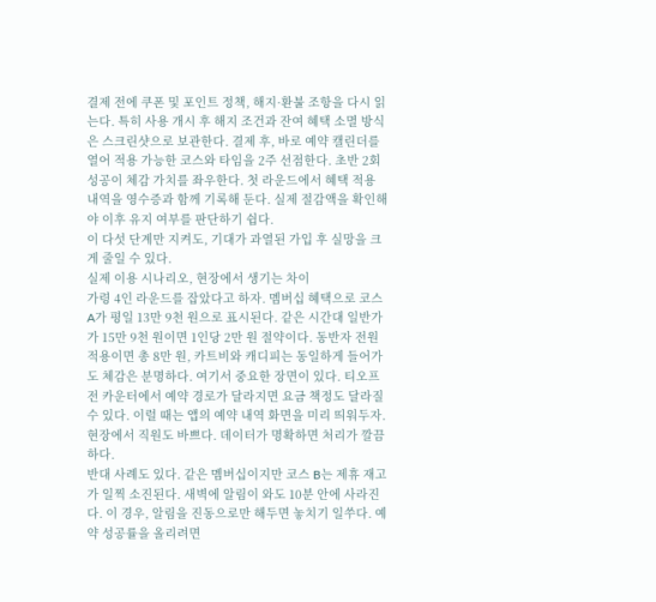결제 전에 쿠폰 및 포인트 정책, 해지·환불 조항을 다시 읽는다. 특히 사용 개시 후 해지 조건과 잔여 혜택 소멸 방식은 스크린샷으로 보관한다. 결제 후, 바로 예약 캘린더를 열어 적용 가능한 코스와 타임을 2주 선점한다. 초반 2회 성공이 체감 가치를 좌우한다. 첫 라운드에서 혜택 적용 내역을 영수증과 함께 기록해 둔다. 실제 절감액을 확인해야 이후 유지 여부를 판단하기 쉽다.
이 다섯 단계만 지켜도, 기대가 과열된 가입 후 실망을 크게 줄일 수 있다.
실제 이용 시나리오, 현장에서 생기는 차이
가령 4인 라운드를 잡았다고 하자. 멤버십 혜택으로 코스 A가 평일 13만 9천 원으로 표시된다. 같은 시간대 일반가가 15만 9천 원이면 1인당 2만 원 절약이다. 동반자 전원 적용이면 총 8만 원, 카트비와 캐디피는 동일하게 들어가도 체감은 분명하다. 여기서 중요한 장면이 있다. 티오프 전 카운터에서 예약 경로가 달라지면 요금 책정도 달라질 수 있다. 이럴 때는 앱의 예약 내역 화면을 미리 띄워두자. 현장에서 직원도 바쁘다. 데이터가 명확하면 처리가 깔끔하다.
반대 사례도 있다. 같은 멤버십이지만 코스 B는 제휴 재고가 일찍 소진된다. 새벽에 알림이 와도 10분 안에 사라진다. 이 경우, 알림을 진동으로만 해두면 놓치기 일쑤다. 예약 성공률을 올리려면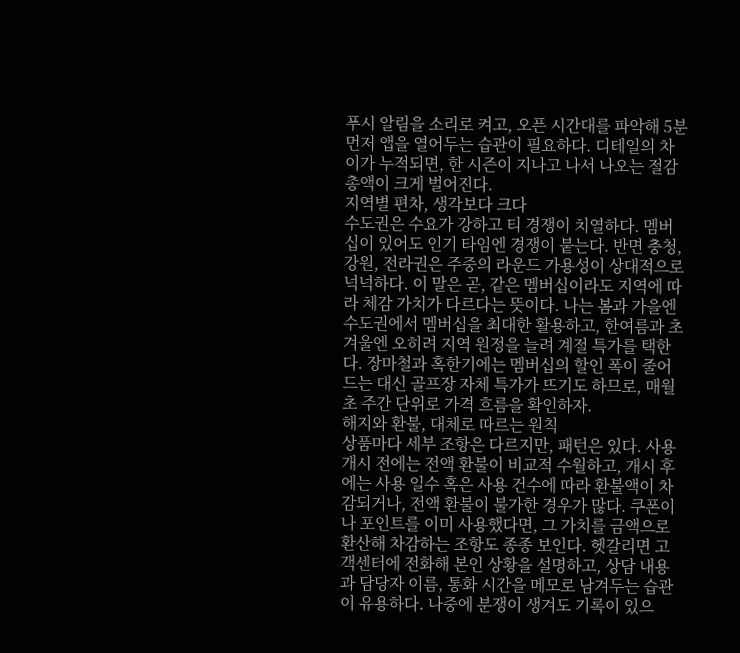푸시 알림을 소리로 켜고, 오픈 시간대를 파악해 5분 먼저 앱을 열어두는 습관이 필요하다. 디테일의 차이가 누적되면, 한 시즌이 지나고 나서 나오는 절감 총액이 크게 벌어진다.
지역별 편차, 생각보다 크다
수도권은 수요가 강하고 티 경쟁이 치열하다. 멤버십이 있어도 인기 타임엔 경쟁이 붙는다. 반면 충청, 강원, 전라권은 주중의 라운드 가용성이 상대적으로 넉넉하다. 이 말은 곧, 같은 멤버십이라도 지역에 따라 체감 가치가 다르다는 뜻이다. 나는 봄과 가을엔 수도권에서 멤버십을 최대한 활용하고, 한여름과 초겨울엔 오히려 지역 원정을 늘려 계절 특가를 택한다. 장마철과 혹한기에는 멤버십의 할인 폭이 줄어드는 대신 골프장 자체 특가가 뜨기도 하므로, 매월 초 주간 단위로 가격 흐름을 확인하자.
해지와 환불, 대체로 따르는 원칙
상품마다 세부 조항은 다르지만, 패턴은 있다. 사용 개시 전에는 전액 환불이 비교적 수월하고, 개시 후에는 사용 일수 혹은 사용 건수에 따라 환불액이 차감되거나, 전액 환불이 불가한 경우가 많다. 쿠폰이나 포인트를 이미 사용했다면, 그 가치를 금액으로 환산해 차감하는 조항도 종종 보인다. 헷갈리면 고객센터에 전화해 본인 상황을 설명하고, 상담 내용과 담당자 이름, 통화 시간을 메모로 남겨두는 습관이 유용하다. 나중에 분쟁이 생겨도 기록이 있으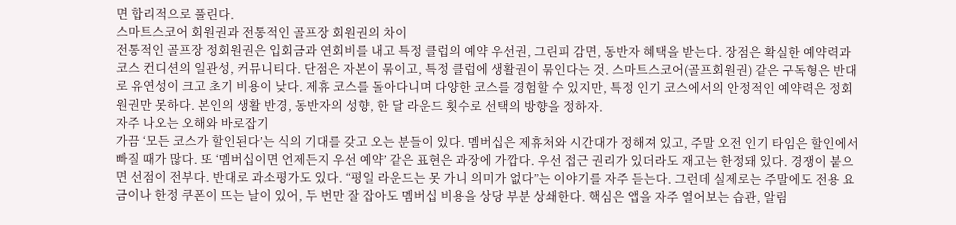면 합리적으로 풀린다.
스마트스코어 회원권과 전통적인 골프장 회원권의 차이
전통적인 골프장 정회원권은 입회금과 연회비를 내고 특정 클럽의 예약 우선권, 그린피 감면, 동반자 혜택을 받는다. 장점은 확실한 예약력과 코스 컨디션의 일관성, 커뮤니티다. 단점은 자본이 묶이고, 특정 클럽에 생활권이 묶인다는 것. 스마트스코어(골프회원권) 같은 구독형은 반대로 유연성이 크고 초기 비용이 낮다. 제휴 코스를 돌아다니며 다양한 코스를 경험할 수 있지만, 특정 인기 코스에서의 안정적인 예약력은 정회원권만 못하다. 본인의 생활 반경, 동반자의 성향, 한 달 라운드 횟수로 선택의 방향을 정하자.
자주 나오는 오해와 바로잡기
가끔 ‘모든 코스가 할인된다’는 식의 기대를 갖고 오는 분들이 있다. 멤버십은 제휴처와 시간대가 정해져 있고, 주말 오전 인기 타임은 할인에서 빠질 때가 많다. 또 ‘멤버십이면 언제든지 우선 예약’ 같은 표현은 과장에 가깝다. 우선 접근 권리가 있더라도 재고는 한정돼 있다. 경쟁이 붙으면 선점이 전부다. 반대로 과소평가도 있다. “평일 라운드는 못 가니 의미가 없다”는 이야기를 자주 듣는다. 그런데 실제로는 주말에도 전용 요금이나 한정 쿠폰이 뜨는 날이 있어, 두 번만 잘 잡아도 멤버십 비용을 상당 부분 상쇄한다. 핵심은 앱을 자주 열어보는 습관, 알림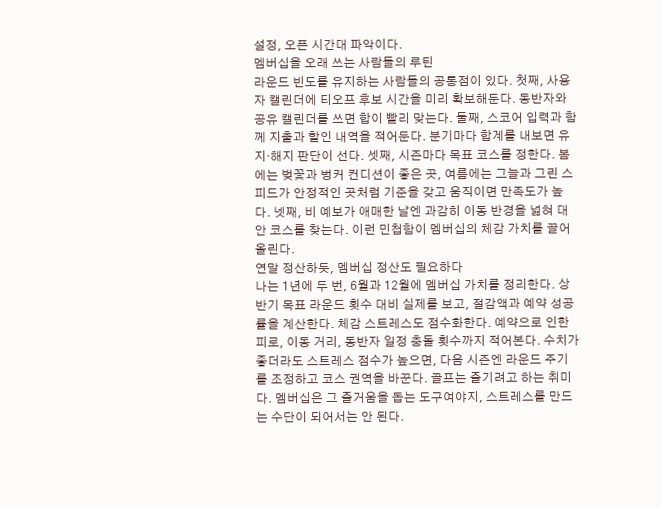설정, 오픈 시간대 파악이다.
멤버십을 오래 쓰는 사람들의 루틴
라운드 빈도를 유지하는 사람들의 공통점이 있다. 첫째, 사용자 캘린더에 티오프 후보 시간을 미리 확보해둔다. 동반자와 공유 캘린더를 쓰면 합이 빨리 맞는다. 둘째, 스코어 입력과 함께 지출과 할인 내역을 적어둔다. 분기마다 합계를 내보면 유지·해지 판단이 선다. 셋째, 시즌마다 목표 코스를 정한다. 봄에는 벚꽃과 벙커 컨디션이 좋은 곳, 여름에는 그늘과 그린 스피드가 안정적인 곳처럼 기준을 갖고 움직이면 만족도가 높다. 넷째, 비 예보가 애매한 날엔 과감히 이동 반경을 넓혀 대안 코스를 찾는다. 이런 민첩함이 멤버십의 체감 가치를 끌어올린다.
연말 정산하듯, 멤버십 정산도 필요하다
나는 1년에 두 번, 6월과 12월에 멤버십 가치를 정리한다. 상반기 목표 라운드 횟수 대비 실제를 보고, 절감액과 예약 성공률을 계산한다. 체감 스트레스도 점수화한다. 예약으로 인한 피로, 이동 거리, 동반자 일정 충돌 횟수까지 적어본다. 수치가 좋더라도 스트레스 점수가 높으면, 다음 시즌엔 라운드 주기를 조정하고 코스 권역을 바꾼다. 골프는 즐기려고 하는 취미다. 멤버십은 그 즐거움을 돕는 도구여야지, 스트레스를 만드는 수단이 되어서는 안 된다.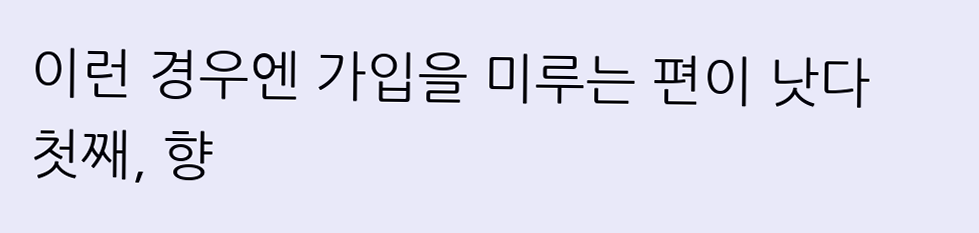이런 경우엔 가입을 미루는 편이 낫다
첫째, 향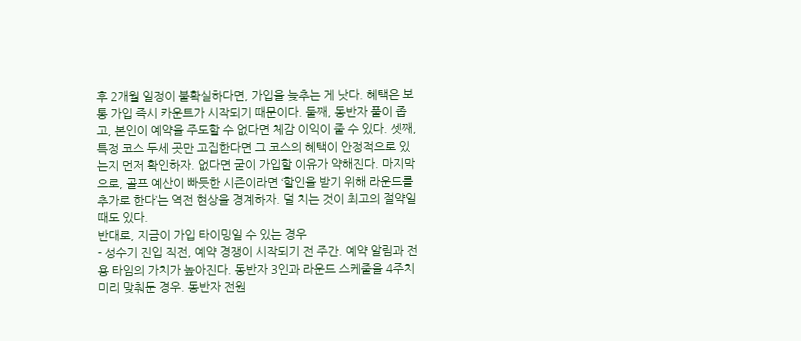후 2개월 일정이 불확실하다면, 가입을 늦추는 게 낫다. 혜택은 보통 가입 즉시 카운트가 시작되기 때문이다. 둘째, 동반자 풀이 좁고, 본인이 예약을 주도할 수 없다면 체감 이익이 줄 수 있다. 셋째, 특정 코스 두세 곳만 고집한다면 그 코스의 혜택이 안정적으로 있는지 먼저 확인하자. 없다면 굳이 가입할 이유가 약해진다. 마지막으로, 골프 예산이 빠듯한 시즌이라면 ‘할인을 받기 위해 라운드를 추가로 한다’는 역전 현상을 경계하자. 덜 치는 것이 최고의 절약일 때도 있다.
반대로, 지금이 가입 타이밍일 수 있는 경우
- 성수기 진입 직전, 예약 경쟁이 시작되기 전 주간. 예약 알림과 전용 타임의 가치가 높아진다. 동반자 3인과 라운드 스케줄을 4주치 미리 맞춰둔 경우. 동반자 전원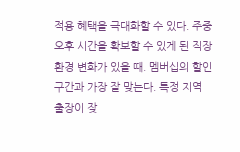적용 혜택을 극대화할 수 있다. 주중 오후 시간을 확보할 수 있게 된 직장 환경 변화가 있을 때. 멤버십의 할인 구간과 가장 잘 맞는다. 특정 지역 출장이 잦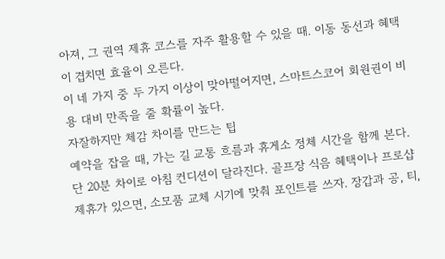아져, 그 권역 제휴 코스를 자주 활용할 수 있을 때. 이동 동선과 혜택이 겹치면 효율이 오른다.
이 네 가지 중 두 가지 이상이 맞아떨어지면, 스마트스코어 회원권이 비용 대비 만족을 줄 확률이 높다.
자잘하지만 체감 차이를 만드는 팁
예약을 잡을 때, 가는 길 교통 흐름과 휴게소 정체 시간을 함께 본다. 단 20분 차이로 아침 컨디션이 달라진다. 골프장 식음 혜택이나 프로샵 제휴가 있으면, 소모품 교체 시기에 맞춰 포인트를 쓰자. 장갑과 공, 티,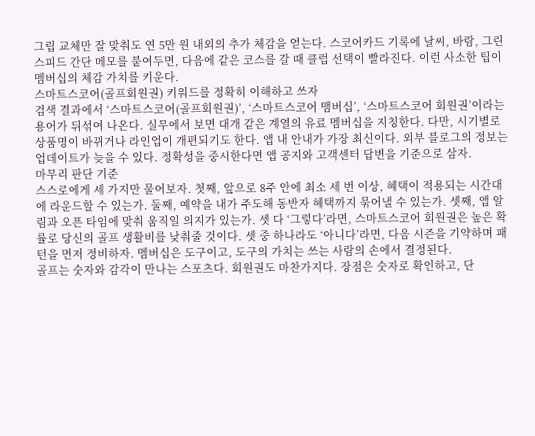그립 교체만 잘 맞춰도 연 5만 원 내외의 추가 체감을 얻는다. 스코어카드 기록에 날씨, 바람, 그린 스피드 간단 메모를 붙여두면, 다음에 같은 코스를 갈 때 클럽 선택이 빨라진다. 이런 사소한 팁이 멤버십의 체감 가치를 키운다.
스마트스코어(골프회원권) 키워드를 정확히 이해하고 쓰자
검색 결과에서 ‘스마트스코어(골프회원권)’, ‘스마트스코어 맴버십’, ‘스마트스코어 회원권’이라는 용어가 뒤섞여 나온다. 실무에서 보면 대개 같은 계열의 유료 멤버십을 지칭한다. 다만, 시기별로 상품명이 바뀌거나 라인업이 개편되기도 한다. 앱 내 안내가 가장 최신이다. 외부 블로그의 정보는 업데이트가 늦을 수 있다. 정확성을 중시한다면 앱 공지와 고객센터 답변을 기준으로 삼자.
마무리 판단 기준
스스로에게 세 가지만 물어보자. 첫째, 앞으로 8주 안에 최소 세 번 이상, 혜택이 적용되는 시간대에 라운드할 수 있는가. 둘째, 예약을 내가 주도해 동반자 혜택까지 묶어낼 수 있는가. 셋째, 앱 알림과 오픈 타임에 맞춰 움직일 의지가 있는가. 셋 다 ‘그렇다’라면, 스마트스코어 회원권은 높은 확률로 당신의 골프 생활비를 낮춰줄 것이다. 셋 중 하나라도 ‘아니다’라면, 다음 시즌을 기약하며 패턴을 먼저 정비하자. 멤버십은 도구이고, 도구의 가치는 쓰는 사람의 손에서 결정된다.
골프는 숫자와 감각이 만나는 스포츠다. 회원권도 마찬가지다. 장점은 숫자로 확인하고, 단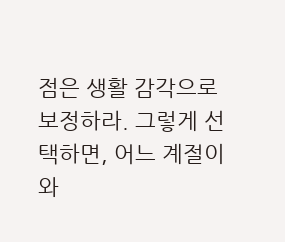점은 생활 감각으로 보정하라. 그렇게 선택하면, 어느 계절이 와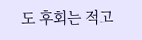도 후회는 적고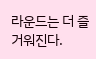라운드는 더 즐거워진다.